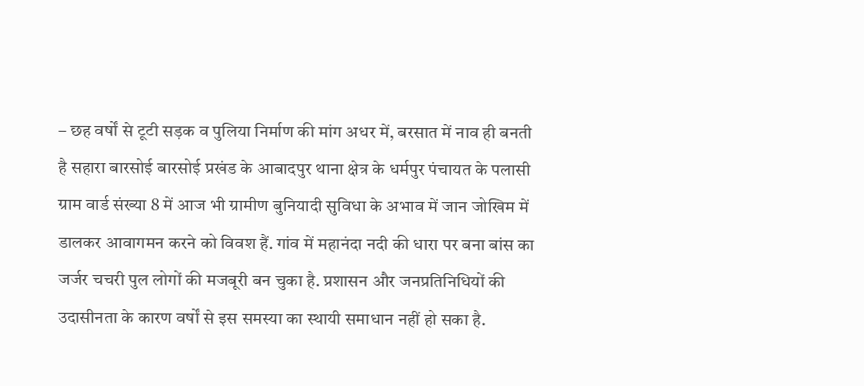– छह वर्षों से टूटी सड़क व पुलिया निर्माण की मांग अधर में, बरसात में नाव ही बनती है सहारा बारसोई बारसोई प्रखंड के आबादपुर थाना क्षेत्र के धर्मपुर पंचायत के पलासी ग्राम वार्ड संख्या 8 में आज भी ग्रामीण बुनियादी सुविधा के अभाव में जान जोखिम में डालकर आवागमन करने को विवश हैं. गांव में महानंदा नदी की धारा पर बना बांस का जर्जर चचरी पुल लोगों की मजबूरी बन चुका है. प्रशासन और जनप्रतिनिधियों की उदासीनता के कारण वर्षों से इस समस्या का स्थायी समाधान नहीं हो सका है.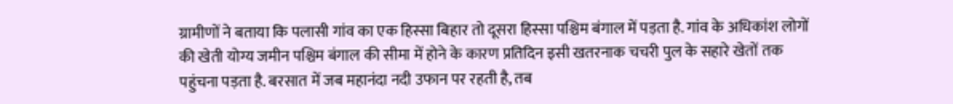ग्रामीणों ने बताया कि पलासी गांव का एक हिस्सा बिहार तो दूसरा हिस्सा पश्चिम बंगाल में पड़ता है. गांव के अधिकांश लोगों की खेती योग्य जमीन पश्चिम बंगाल की सीमा में होने के कारण प्रतिदिन इसी खतरनाक चचरी पुल के सहारे खेतों तक पहुंचना पड़ता है. बरसात में जब महानंदा नदी उफान पर रहती है, तब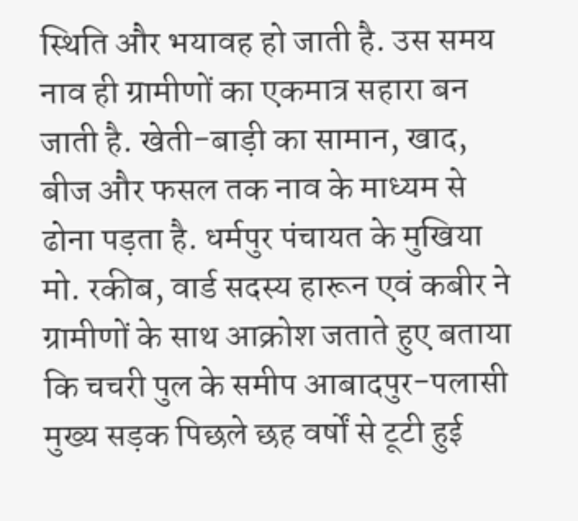स्थिति और भयावह हो जाती है. उस समय नाव ही ग्रामीणों का एकमात्र सहारा बन जाती है. खेती-बाड़ी का सामान, खाद, बीज और फसल तक नाव के माध्यम से ढोना पड़ता है. धर्मपुर पंचायत के मुखिया मो. रकीब, वार्ड सदस्य हारून एवं कबीर ने ग्रामीणों के साथ आक्रोश जताते हुए बताया कि चचरी पुल के समीप आबादपुर-पलासी मुख्य सड़क पिछले छह वर्षों से टूटी हुई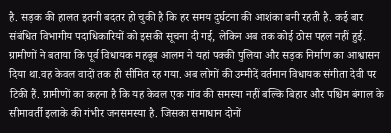है. सड़क की हालत इतनी बदतर हो चुकी है कि हर समय दुर्घटना की आशंका बनी रहती है. कई बार संबंधित विभागीय पदाधिकारियों को इसकी सूचना दी गई, लेकिन अब तक कोई ठोस पहल नहीं हुई. ग्रामीणों ने बताया कि पूर्व विधायक महबूब आलम ने यहां पक्की पुलिया और सड़क निर्माण का आश्वासन दिया था.वह केवल वादों तक ही सीमित रह गया. अब लोगों की उम्मीदें वर्तमान विधायक संगीता देवी पर टिकी हैं. ग्रामीणों का कहना है कि यह केवल एक गांव की समस्या नहीं बल्कि बिहार और पश्चिम बंगाल के सीमावर्ती इलाके की गंभीर जनसमस्या है. जिसका समाधान दोनों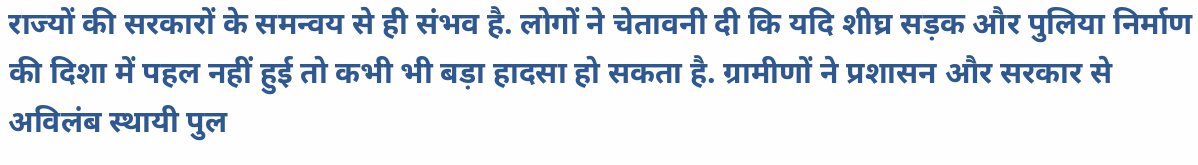राज्यों की सरकारों के समन्वय से ही संभव है. लोगों ने चेतावनी दी कि यदि शीघ्र सड़क और पुलिया निर्माण की दिशा में पहल नहीं हुई तो कभी भी बड़ा हादसा हो सकता है. ग्रामीणों ने प्रशासन और सरकार से अविलंब स्थायी पुल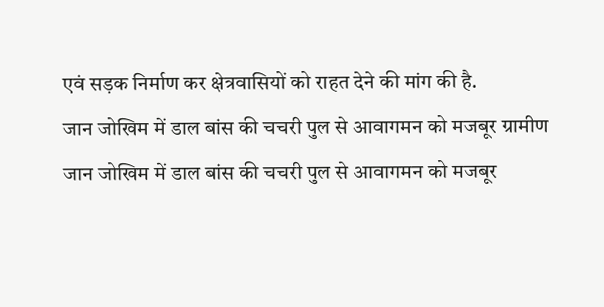एवं सड़क निर्माण कर क्षेत्रवासियों को राहत देने की मांग की है.
जान जोखिम में डाल बांस की चचरी पुल से आवागमन को मजबूर ग्रामीण
जान जोखिम में डाल बांस की चचरी पुल से आवागमन को मजबूर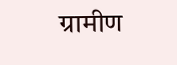ग्रामीण